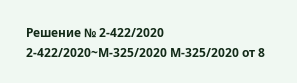Решение № 2-422/2020 2-422/2020~М-325/2020 М-325/2020 от 8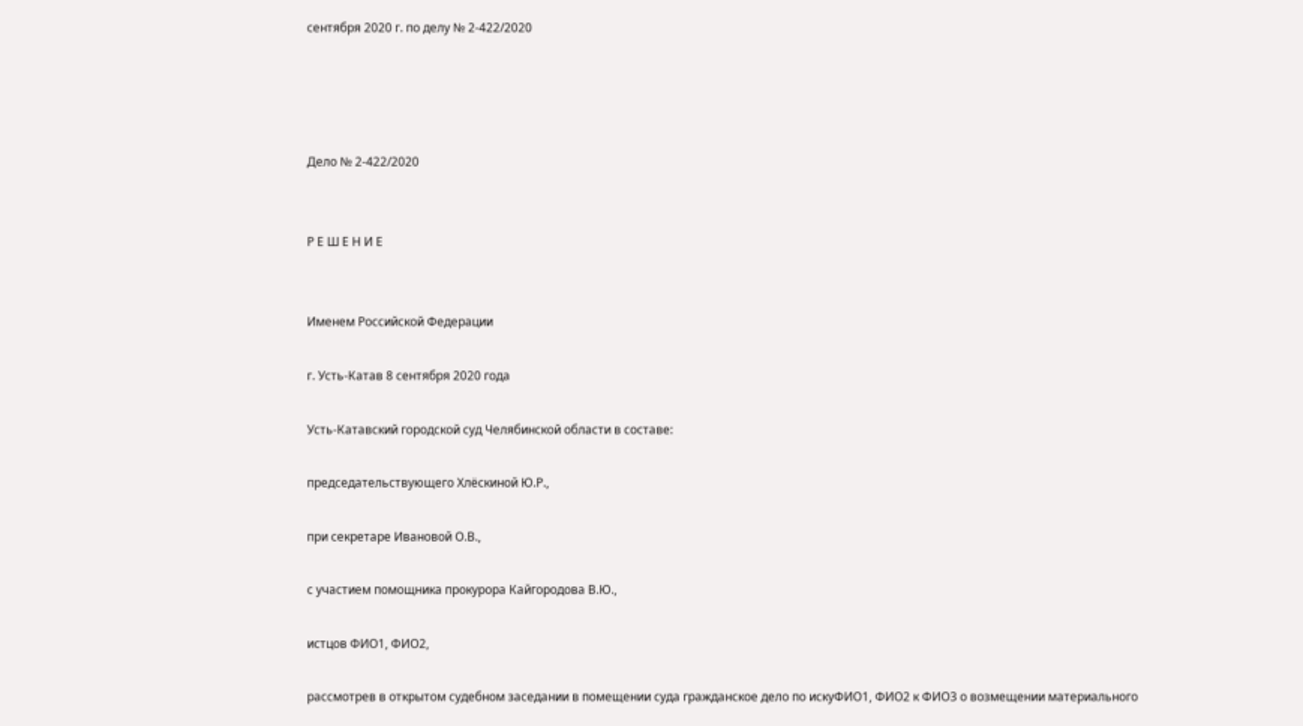сентября 2020 г. по делу № 2-422/2020




Дело № 2-422/2020


Р Е Ш Е Н И Е


Именем Российской Федерации

г. Усть-Катав 8 сентября 2020 года

Усть-Катавский городской суд Челябинской области в составе:

председательствующего Хлёскиной Ю.Р.,

при секретаре Ивановой О.В.,

с участием помощника прокурора Кайгородова В.Ю.,

истцов ФИО1, ФИО2,

рассмотрев в открытом судебном заседании в помещении суда гражданское дело по искуФИО1, ФИО2 к ФИО3 о возмещении материального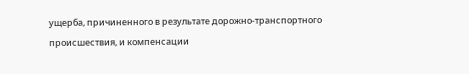ущерба, причиненного в результате дорожно-транспортного происшествия, и компенсации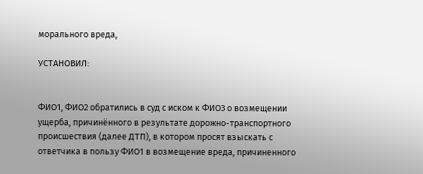морального вреда,

УСТАНОВИЛ:


ФИО1, ФИО2 обратились в суд с иском к ФИО3 о возмещении ущерба, причинённого в результате дорожно-транспортного происшествия (далее ДТП), в котором просят взыскать с ответчика в пользу ФИО1 в возмещение вреда, причиненного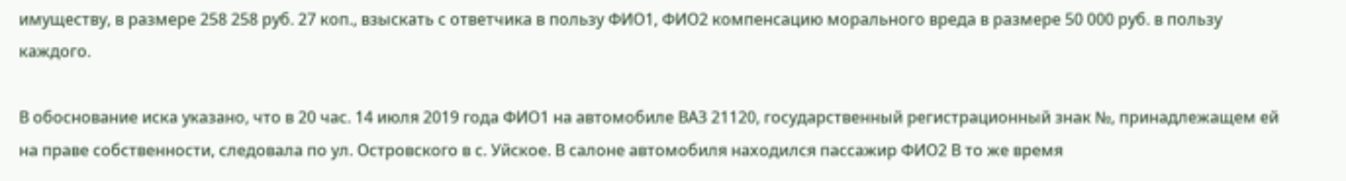имуществу, в размере 258 258 руб. 27 коп., взыскать с ответчика в пользу ФИО1, ФИО2 компенсацию морального вреда в размере 50 000 руб. в пользу каждого.

В обоснование иска указано, что в 20 час. 14 июля 2019 года ФИО1 на автомобиле ВАЗ 21120, государственный регистрационный знак №, принадлежащем ей на праве собственности, следовала по ул. Островского в с. Уйское. В салоне автомобиля находился пассажир ФИО2 В то же время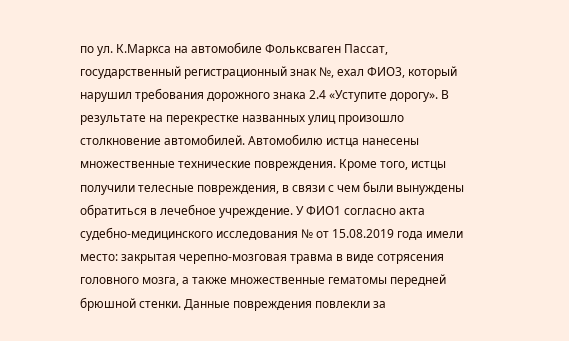по ул. К.Маркса на автомобиле Фольксваген Пассат, государственный регистрационный знак №, ехал ФИО3, который нарушил требования дорожного знака 2.4 «Уступите дорогу». В результате на перекрестке названных улиц произошло столкновение автомобилей. Автомобилю истца нанесены множественные технические повреждения. Кроме того, истцы получили телесные повреждения, в связи с чем были вынуждены обратиться в лечебное учреждение. У ФИО1 согласно акта судебно-медицинского исследования № от 15.08.2019 года имели место: закрытая черепно-мозговая травма в виде сотрясения головного мозга, а также множественные гематомы передней брюшной стенки. Данные повреждения повлекли за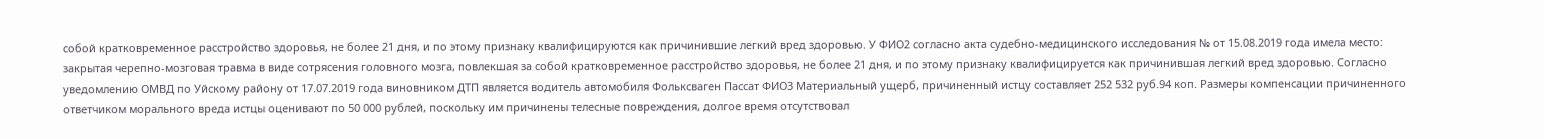собой кратковременное расстройство здоровья, не более 21 дня, и по этому признаку квалифицируются как причинившие легкий вред здоровью. У ФИО2 согласно акта судебно-медицинского исследования № от 15.08.2019 года имела место: закрытая черепно-мозговая травма в виде сотрясения головного мозга, повлекшая за собой кратковременное расстройство здоровья, не более 21 дня, и по этому признаку квалифицируется как причинившая легкий вред здоровью. Согласно уведомлению ОМВД по Уйскому району от 17.07.2019 года виновником ДТП является водитель автомобиля Фольксваген Пассат ФИО3 Материальный ущерб, причиненный истцу составляет 252 532 руб.94 коп. Размеры компенсации причиненного ответчиком морального вреда истцы оценивают по 50 000 рублей, поскольку им причинены телесные повреждения, долгое время отсутствовал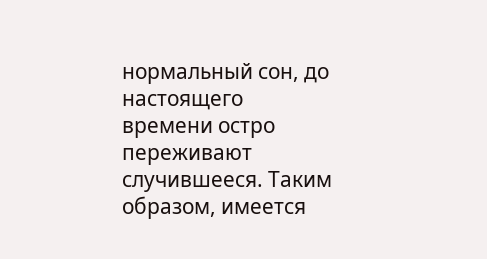нормальный сон, до настоящего времени остро переживают случившееся. Таким образом, имеется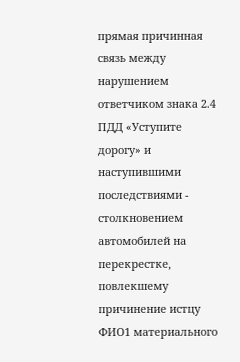прямая причинная связь между нарушением ответчиком знака 2.4 ПДД «Уступите дорогу» и наступившими последствиями - столкновением автомобилей на перекрестке, повлекшему причинение истцу ФИО1 материального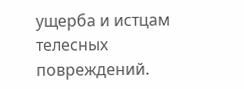ущерба и истцам телесных повреждений.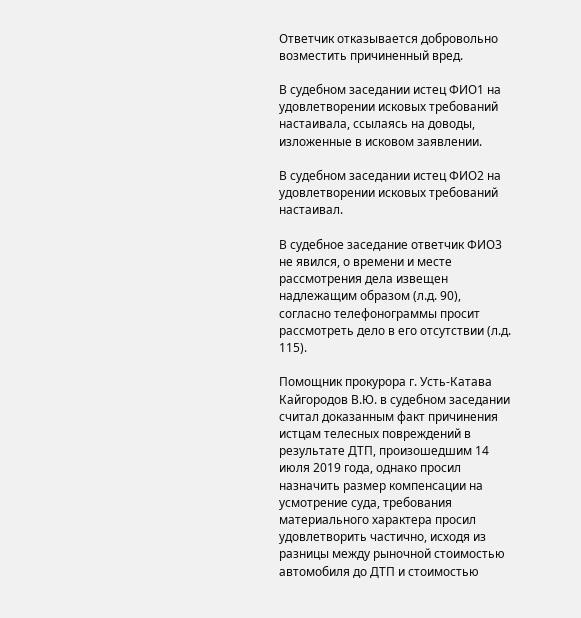Ответчик отказывается добровольно возместить причиненный вред.

В судебном заседании истец ФИО1 на удовлетворении исковых требований настаивала, ссылаясь на доводы, изложенные в исковом заявлении.

В судебном заседании истец ФИО2 на удовлетворении исковых требований настаивал.

В судебное заседание ответчик ФИО3 не явился, о времени и месте рассмотрения дела извещен надлежащим образом (л.д. 90), согласно телефонограммы просит рассмотреть дело в его отсутствии (л.д. 115).

Помощник прокурора г. Усть-Катава Кайгородов В.Ю. в судебном заседании считал доказанным факт причинения истцам телесных повреждений в результате ДТП, произошедшим 14 июля 2019 года, однако просил назначить размер компенсации на усмотрение суда, требования материального характера просил удовлетворить частично, исходя из разницы между рыночной стоимостью автомобиля до ДТП и стоимостью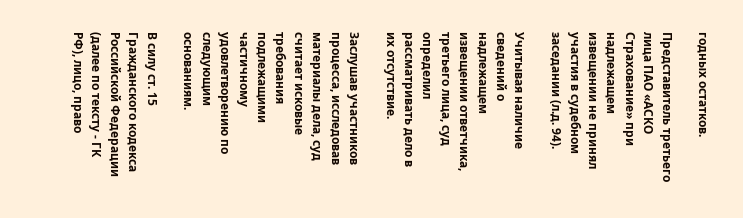годных остатков.

Представитель третьего лица ПАО «АСКО Страхование» при надлежащем извещении не принял участия в судебном заседании (л.д. 94).

Учитывая наличие сведений о надлежащем извещении ответчика, третьего лица, суд определил рассматривать дело в их отсутствие.

Заслушав участников процесса, исследовав материалы дела, суд считает исковые требования подлежащими частичному удовлетворению по следующим основаниям.

В силу ст. 15 Гражданского кодекса Российской Федерации (далее по тексту - ГК РФ), лицо, право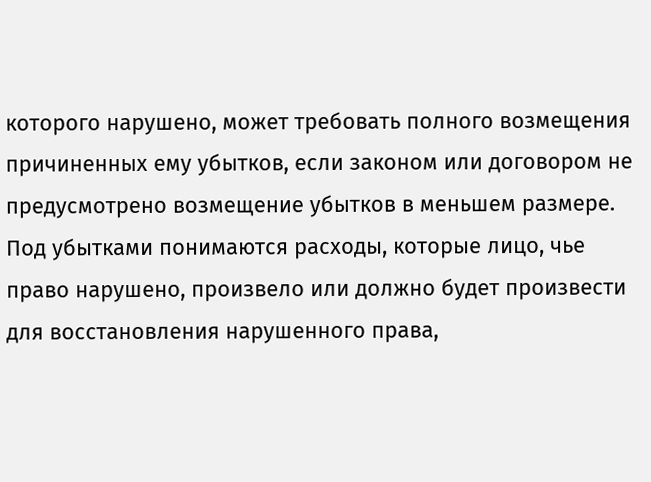которого нарушено, может требовать полного возмещения причиненных ему убытков, если законом или договором не предусмотрено возмещение убытков в меньшем размере. Под убытками понимаются расходы, которые лицо, чье право нарушено, произвело или должно будет произвести для восстановления нарушенного права,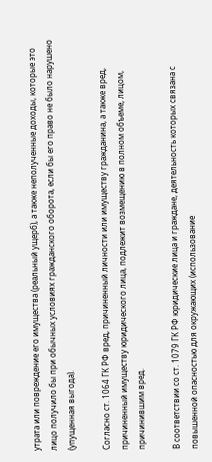утрата или повреждение его имущества (реальный ущерб), а также неполученные доходы, которые это лицо получило бы при обычных условиях гражданского оборота, если бы его право не было нарушено (упущенная выгода).

Согласно ст. 1064 ГК РФ вред, причиненный личности или имуществу гражданина, а также вред, причиненный имуществу юридического лица, подлежит возмещению в полном объеме, лицом, причинившим вред.

В соответствии со ст. 1079 ГК РФ юридические лица и граждане, деятельность которых связана с повышенной опасностью для окружающих (использование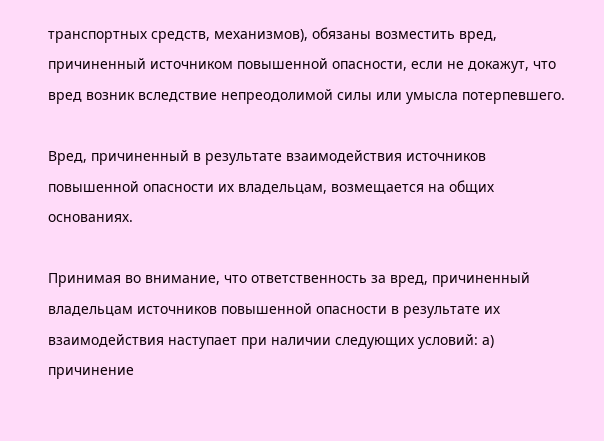транспортных средств, механизмов), обязаны возместить вред, причиненный источником повышенной опасности, если не докажут, что вред возник вследствие непреодолимой силы или умысла потерпевшего.

Вред, причиненный в результате взаимодействия источников повышенной опасности их владельцам, возмещается на общих основаниях.

Принимая во внимание, что ответственность за вред, причиненный владельцам источников повышенной опасности в результате их взаимодействия наступает при наличии следующих условий: а) причинение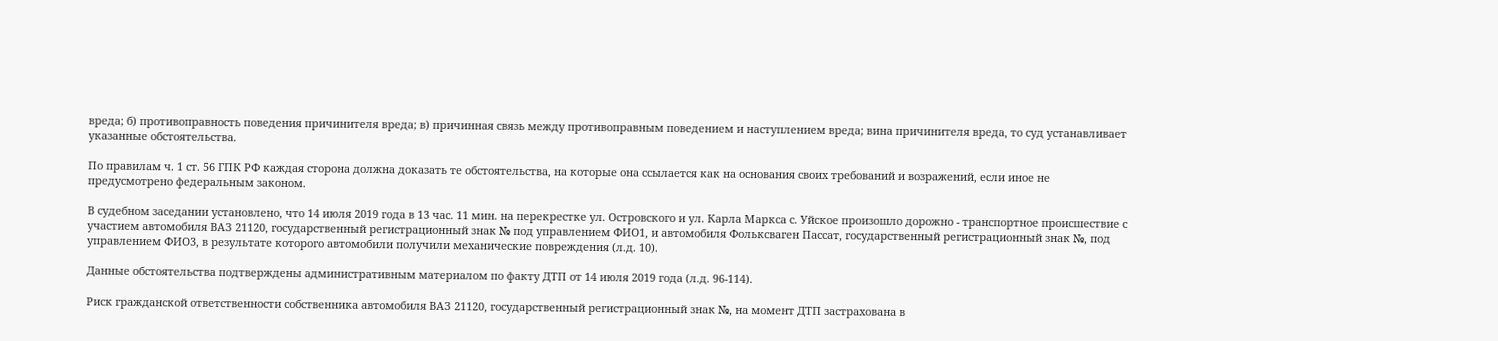вреда; б) противоправность поведения причинителя вреда; в) причинная связь между противоправным поведением и наступлением вреда; вина причинителя вреда, то суд устанавливает указанные обстоятельства.

По правилам ч. 1 ст. 56 ГПК РФ каждая сторона должна доказать те обстоятельства, на которые она ссылается как на основания своих требований и возражений, если иное не предусмотрено федеральным законом.

В судебном заседании установлено, что 14 июля 2019 года в 13 час. 11 мин. на перекрестке ул. Островского и ул. Карла Маркса с. Уйское произошло дорожно - транспортное происшествие с участием автомобиля ВАЗ 21120, государственный регистрационный знак № под управлением ФИО1, и автомобиля Фольксваген Пассат, государственный регистрационный знак №, под управлением ФИО3, в результате которого автомобили получили механические повреждения (л.д. 10).

Данные обстоятельства подтверждены административным материалом по факту ДТП от 14 июля 2019 года (л.д. 96-114).

Риск гражданской ответственности собственника автомобиля ВАЗ 21120, государственный регистрационный знак №, на момент ДТП застрахована в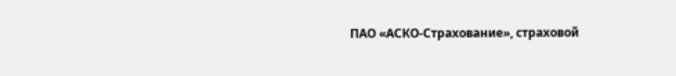ПАО «АСКО-Страхование», страховой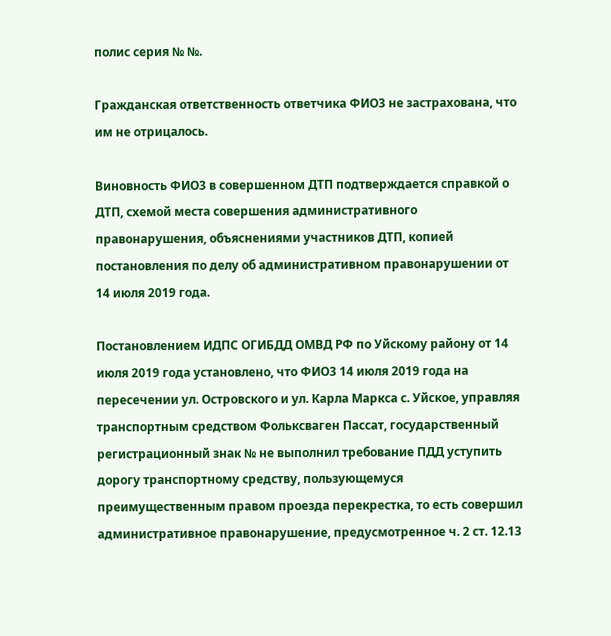полис серия № №.

Гражданская ответственность ответчика ФИО3 не застрахована, что им не отрицалось.

Виновность ФИО3 в совершенном ДТП подтверждается справкой о ДТП, схемой места совершения административного правонарушения, объяснениями участников ДТП, копией постановления по делу об административном правонарушении от 14 июля 2019 года.

Постановлением ИДПС ОГИБДД ОМВД РФ по Уйскому району от 14 июля 2019 года установлено, что ФИО3 14 июля 2019 года на пересечении ул. Островского и ул. Карла Маркса с. Уйское, управляя транспортным средством Фольксваген Пассат, государственный регистрационный знак № не выполнил требование ПДД уступить дорогу транспортному средству, пользующемуся преимущественным правом проезда перекрестка, то есть совершил административное правонарушение, предусмотренное ч. 2 ст. 12.13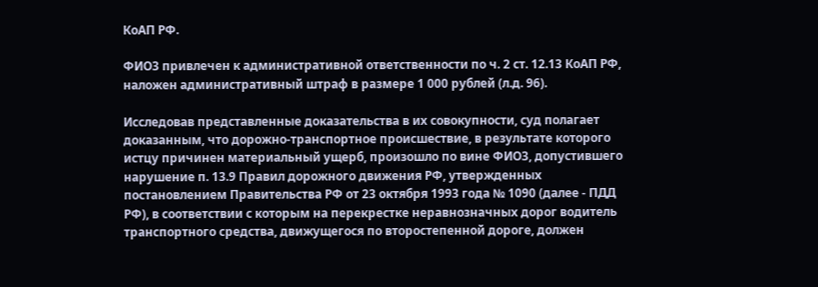КоАП РФ.

ФИО3 привлечен к административной ответственности по ч. 2 ст. 12.13 КоАП РФ, наложен административный штраф в размере 1 000 рублей (л.д. 96).

Исследовав представленные доказательства в их совокупности, суд полагает доказанным, что дорожно-транспортное происшествие, в результате которого истцу причинен материальный ущерб, произошло по вине ФИО3, допустившего нарушение п. 13.9 Правил дорожного движения РФ, утвержденных постановлением Правительства РФ от 23 октября 1993 года № 1090 (далее - ПДД РФ), в соответствии с которым на перекрестке неравнозначных дорог водитель транспортного средства, движущегося по второстепенной дороге, должен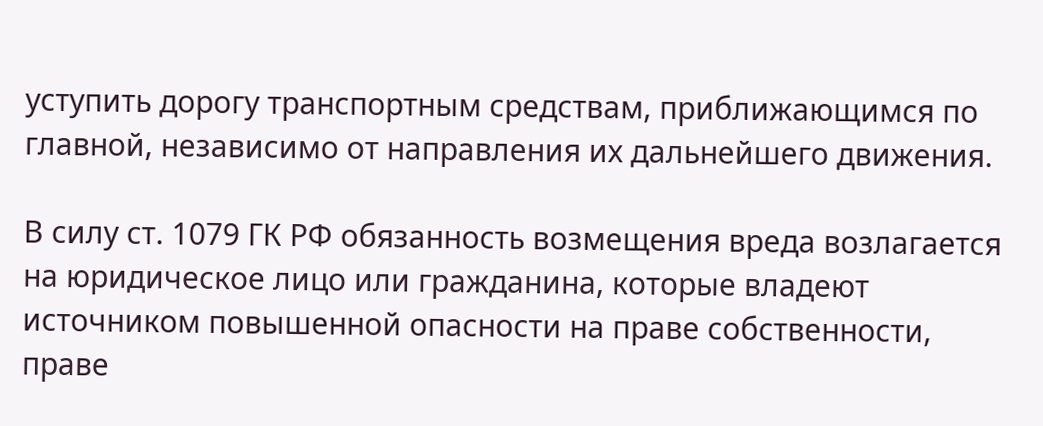уступить дорогу транспортным средствам, приближающимся по главной, независимо от направления их дальнейшего движения.

В силу ст. 1079 ГК РФ обязанность возмещения вреда возлагается на юридическое лицо или гражданина, которые владеют источником повышенной опасности на праве собственности, праве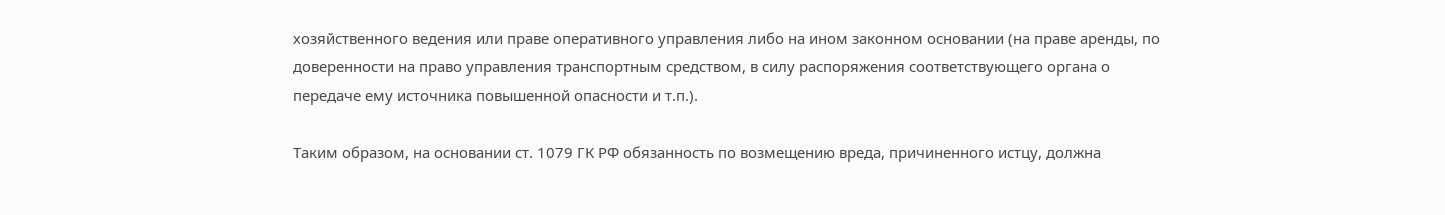хозяйственного ведения или праве оперативного управления либо на ином законном основании (на праве аренды, по доверенности на право управления транспортным средством, в силу распоряжения соответствующего органа о передаче ему источника повышенной опасности и т.п.).

Таким образом, на основании ст. 1079 ГК РФ обязанность по возмещению вреда, причиненного истцу, должна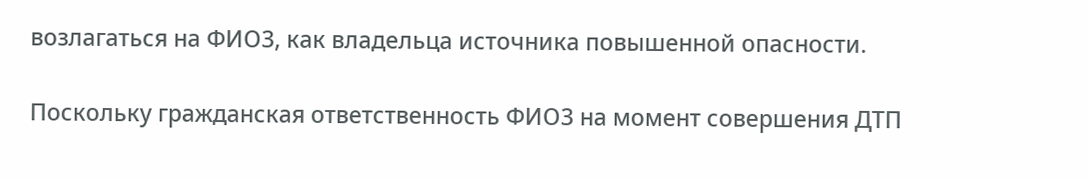возлагаться на ФИО3, как владельца источника повышенной опасности.

Поскольку гражданская ответственность ФИО3 на момент совершения ДТП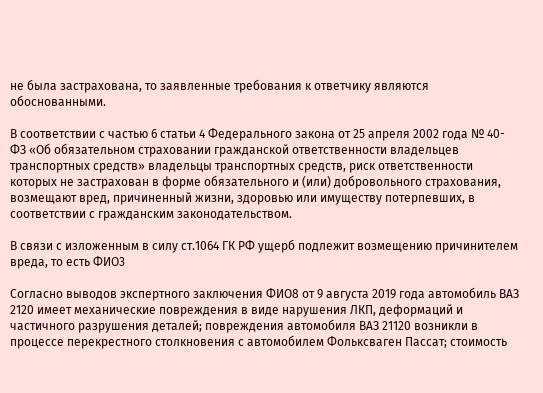не была застрахована, то заявленные требования к ответчику являются обоснованными.

В соответствии с частью 6 статьи 4 Федерального закона от 25 апреля 2002 года № 40-ФЗ «Об обязательном страховании гражданской ответственности владельцев транспортных средств» владельцы транспортных средств, риск ответственности которых не застрахован в форме обязательного и (или) добровольного страхования, возмещают вред, причиненный жизни, здоровью или имуществу потерпевших, в соответствии с гражданским законодательством.

В связи с изложенным в силу ст.1064 ГК РФ ущерб подлежит возмещению причинителем вреда, то есть ФИО3

Согласно выводов экспертного заключения ФИО8 от 9 августа 2019 года автомобиль ВАЗ 2120 имеет механические повреждения в виде нарушения ЛКП, деформаций и частичного разрушения деталей; повреждения автомобиля ВАЗ 21120 возникли в процессе перекрестного столкновения с автомобилем Фольксваген Пассат; стоимость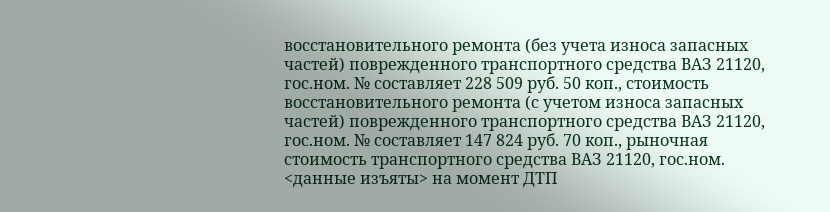восстановительного ремонта (без учета износа запасных частей) поврежденного транспортного средства ВАЗ 21120, гос.ном. № составляет 228 509 руб. 50 коп., стоимость восстановительного ремонта (с учетом износа запасных частей) поврежденного транспортного средства ВАЗ 21120, гос.ном. № составляет 147 824 руб. 70 коп., рыночная стоимость транспортного средства ВАЗ 21120, гос.ном. <данные изъяты> на момент ДТП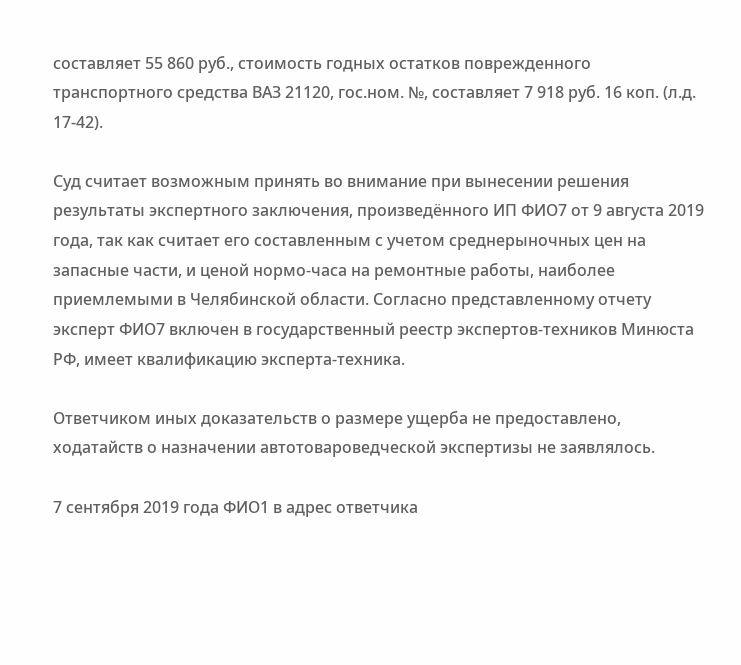составляет 55 860 руб., стоимость годных остатков поврежденного транспортного средства ВАЗ 21120, гос.ном. №, составляет 7 918 руб. 16 коп. (л.д. 17-42).

Суд считает возможным принять во внимание при вынесении решения результаты экспертного заключения, произведённого ИП ФИО7 от 9 августа 2019 года, так как считает его составленным с учетом среднерыночных цен на запасные части, и ценой нормо-часа на ремонтные работы, наиболее приемлемыми в Челябинской области. Согласно представленному отчету эксперт ФИО7 включен в государственный реестр экспертов-техников Минюста РФ, имеет квалификацию эксперта-техника.

Ответчиком иных доказательств о размере ущерба не предоставлено, ходатайств о назначении автотовароведческой экспертизы не заявлялось.

7 сентября 2019 года ФИО1 в адрес ответчика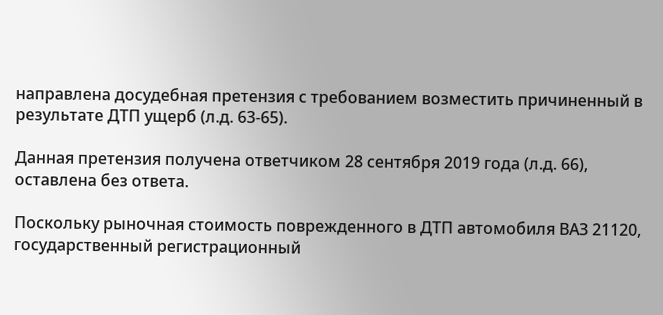направлена досудебная претензия с требованием возместить причиненный в результате ДТП ущерб (л.д. 63-65).

Данная претензия получена ответчиком 28 сентября 2019 года (л.д. 66), оставлена без ответа.

Поскольку рыночная стоимость поврежденного в ДТП автомобиля ВАЗ 21120, государственный регистрационный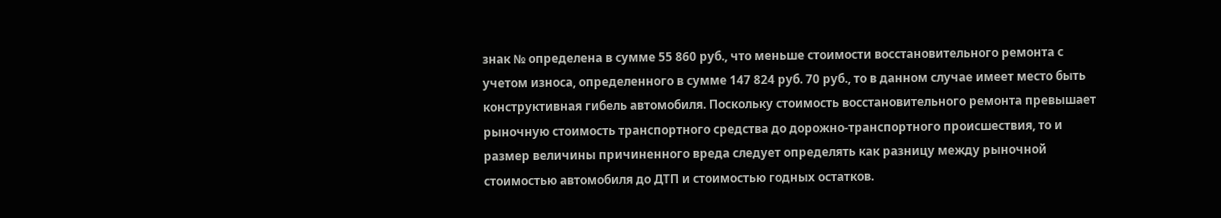знак № определена в сумме 55 860 руб., что меньше стоимости восстановительного ремонта с учетом износа, определенного в сумме 147 824 руб. 70 руб., то в данном случае имеет место быть конструктивная гибель автомобиля. Поскольку стоимость восстановительного ремонта превышает рыночную стоимость транспортного средства до дорожно-транспортного происшествия, то и размер величины причиненного вреда следует определять как разницу между рыночной стоимостью автомобиля до ДТП и стоимостью годных остатков.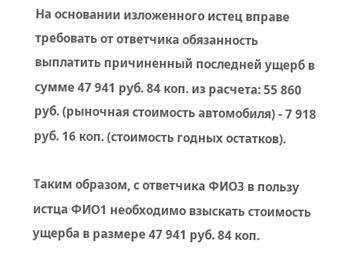На основании изложенного истец вправе требовать от ответчика обязанность выплатить причиненный последней ущерб в сумме 47 941 руб. 84 коп. из расчета: 55 860 руб. (рыночная стоимость автомобиля) - 7 918 руб. 16 коп. (стоимость годных остатков).

Таким образом, с ответчика ФИО3 в пользу истца ФИО1 необходимо взыскать стоимость ущерба в размере 47 941 руб. 84 коп.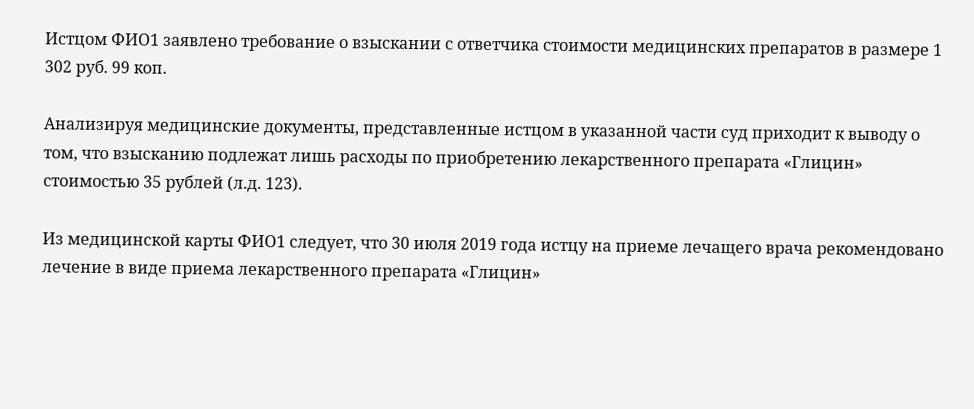Истцом ФИО1 заявлено требование о взыскании с ответчика стоимости медицинских препаратов в размере 1 302 руб. 99 коп.

Анализируя медицинские документы, представленные истцом в указанной части суд приходит к выводу о том, что взысканию подлежат лишь расходы по приобретению лекарственного препарата «Глицин» стоимостью 35 рублей (л.д. 123).

Из медицинской карты ФИО1 следует, что 30 июля 2019 года истцу на приеме лечащего врача рекомендовано лечение в виде приема лекарственного препарата «Глицин»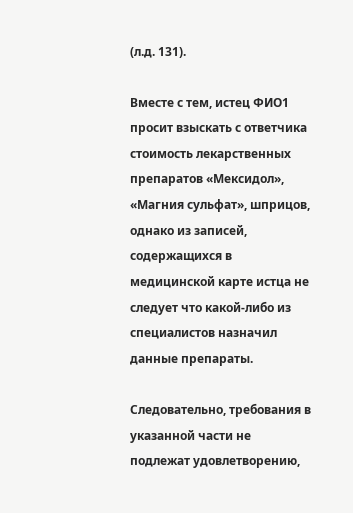(л.д. 131).

Вместе с тем, истец ФИО1 просит взыскать с ответчика стоимость лекарственных препаратов «Мексидол», «Магния сульфат», шприцов, однако из записей, содержащихся в медицинской карте истца не следует что какой-либо из специалистов назначил данные препараты.

Следовательно, требования в указанной части не подлежат удовлетворению,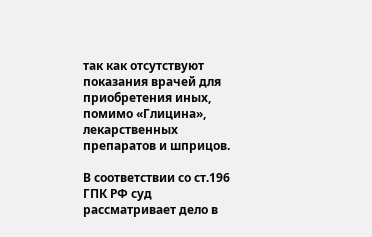так как отсутствуют показания врачей для приобретения иных, помимо «Глицина», лекарственных препаратов и шприцов.

В соответствии со ст.196 ГПК РФ суд рассматривает дело в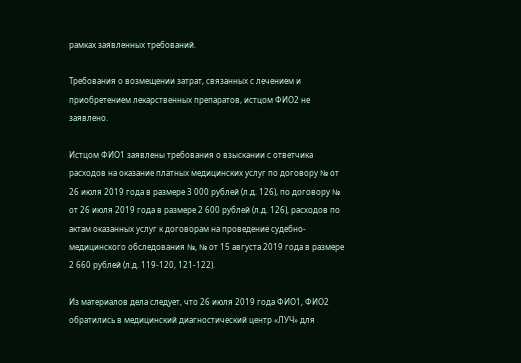рамках заявленных требований.

Требования о возмещении затрат, связанных с лечением и приобретением лекарственных препаратов, истцом ФИО2 не заявлено.

Истцом ФИО1 заявлены требования о взыскании с ответчика расходов на оказание платных медицинских услуг по договору № от 26 июля 2019 года в размере 3 000 рублей (л.д. 126), по договору № от 26 июля 2019 года в размере 2 600 рублей (л.д. 126), расходов по актам оказанных услуг к договорам на проведение судебно-медицинского обследования №, № от 15 августа 2019 года в размере 2 660 рублей (л.д. 119-120, 121-122).

Из материалов дела следует, что 26 июля 2019 года ФИО1, ФИО2 обратились в медицинский диагностический центр «ЛУЧ» для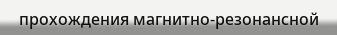прохождения магнитно-резонансной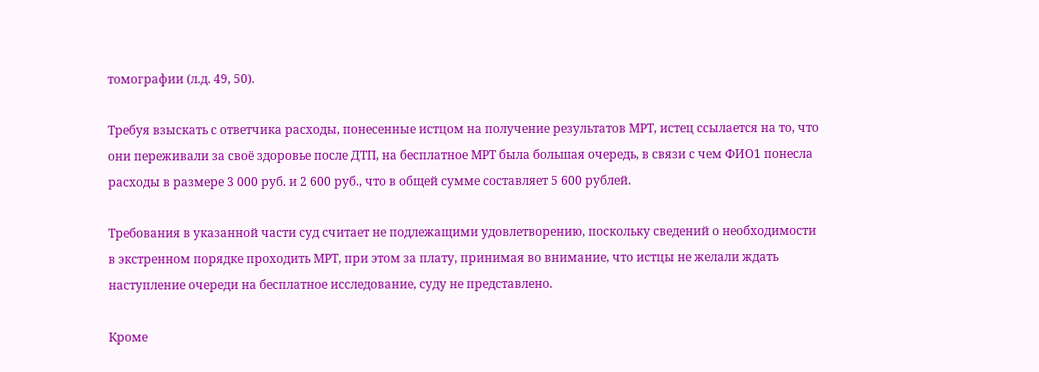томографии (л.д. 49, 50).

Требуя взыскать с ответчика расходы, понесенные истцом на получение результатов МРТ, истец ссылается на то, что они переживали за своё здоровье после ДТП, на бесплатное МРТ была большая очередь, в связи с чем ФИО1 понесла расходы в размере 3 000 руб. и 2 600 руб., что в общей сумме составляет 5 600 рублей.

Требования в указанной части суд считает не подлежащими удовлетворению, поскольку сведений о необходимости в экстренном порядке проходить МРТ, при этом за плату, принимая во внимание, что истцы не желали ждать наступление очереди на бесплатное исследование, суду не представлено.

Кроме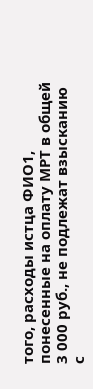того, расходы истца ФИО1, понесенные на оплату МРТ в общей 3 000 руб., не подлежат взысканию с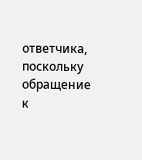ответчика, поскольку обращение к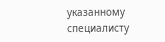указанному специалисту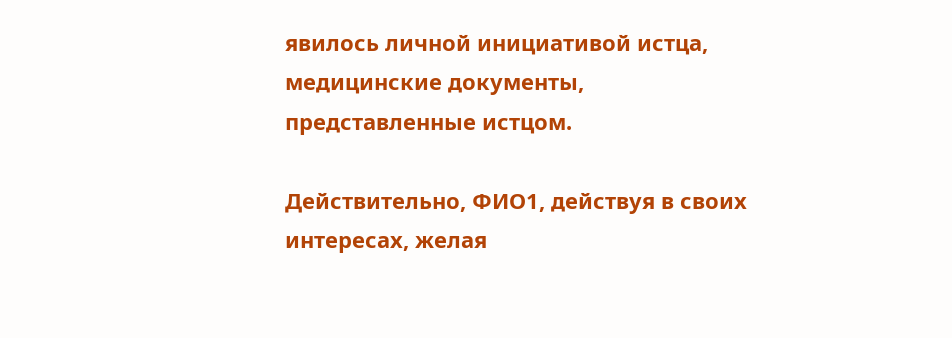явилось личной инициативой истца, медицинские документы, представленные истцом.

Действительно, ФИО1, действуя в своих интересах, желая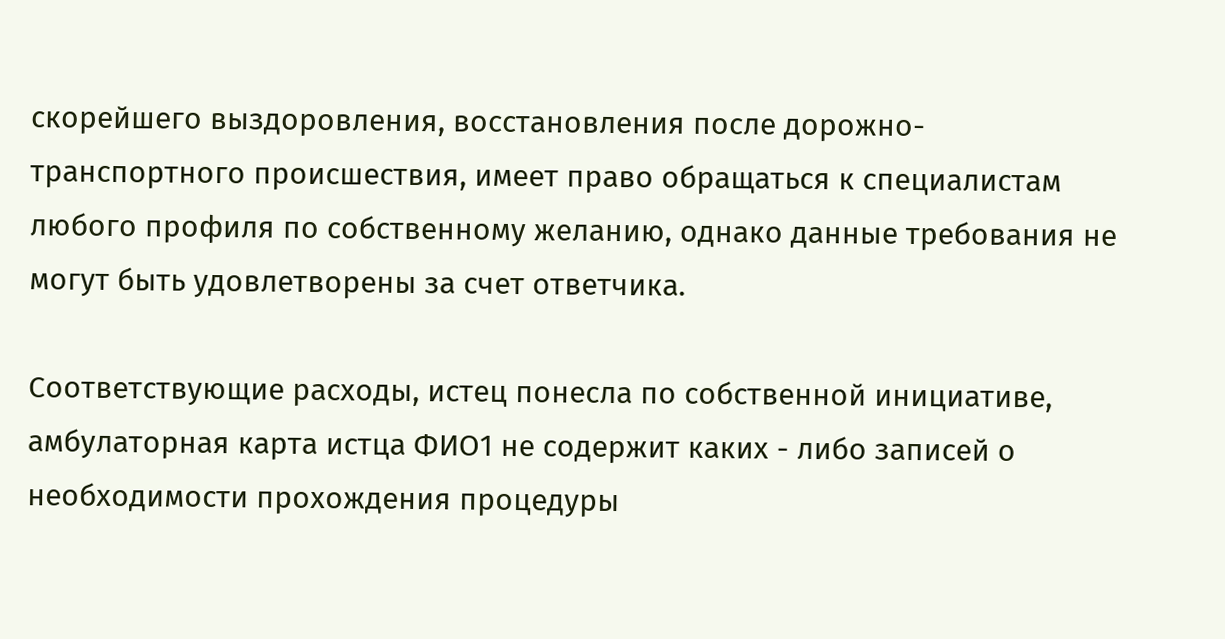скорейшего выздоровления, восстановления после дорожно-транспортного происшествия, имеет право обращаться к специалистам любого профиля по собственному желанию, однако данные требования не могут быть удовлетворены за счет ответчика.

Соответствующие расходы, истец понесла по собственной инициативе, амбулаторная карта истца ФИО1 не содержит каких - либо записей о необходимости прохождения процедуры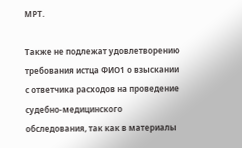МРТ.

Также не подлежат удовлетворению требования истца ФИО1 о взыскании с ответчика расходов на проведение судебно-медицинского обследования, так как в материалы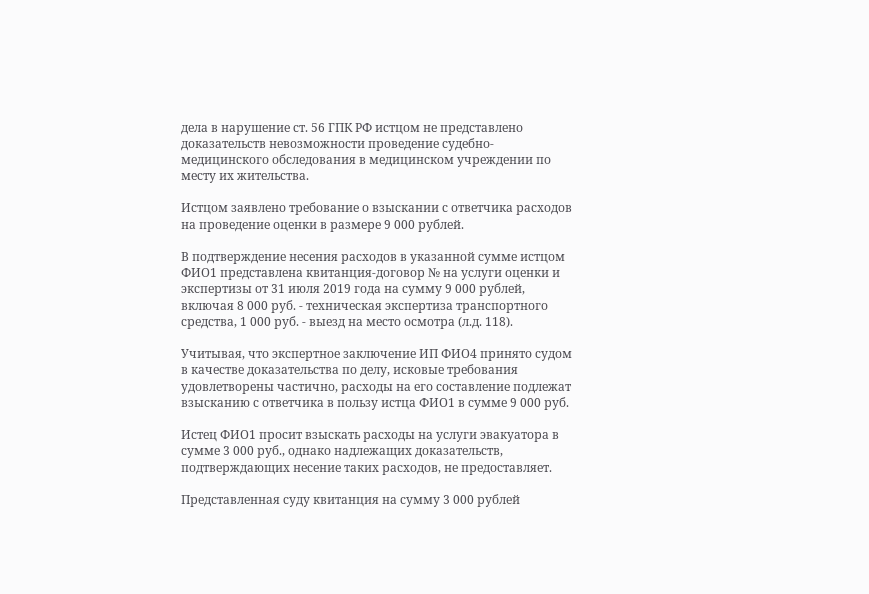дела в нарушение ст. 56 ГПК РФ истцом не представлено доказательств невозможности проведение судебно-медицинского обследования в медицинском учреждении по месту их жительства.

Истцом заявлено требование о взыскании с ответчика расходов на проведение оценки в размере 9 000 рублей.

В подтверждение несения расходов в указанной сумме истцом ФИО1 представлена квитанция-договор № на услуги оценки и экспертизы от 31 июля 2019 года на сумму 9 000 рублей, включая 8 000 руб. - техническая экспертиза транспортного средства, 1 000 руб. - выезд на место осмотра (л.д. 118).

Учитывая, что экспертное заключение ИП ФИО4 принято судом в качестве доказательства по делу, исковые требования удовлетворены частично, расходы на его составление подлежат взысканию с ответчика в пользу истца ФИО1 в сумме 9 000 руб.

Истец ФИО1 просит взыскать расходы на услуги эвакуатора в сумме 3 000 руб., однако надлежащих доказательств, подтверждающих несение таких расходов, не предоставляет.

Представленная суду квитанция на сумму 3 000 рублей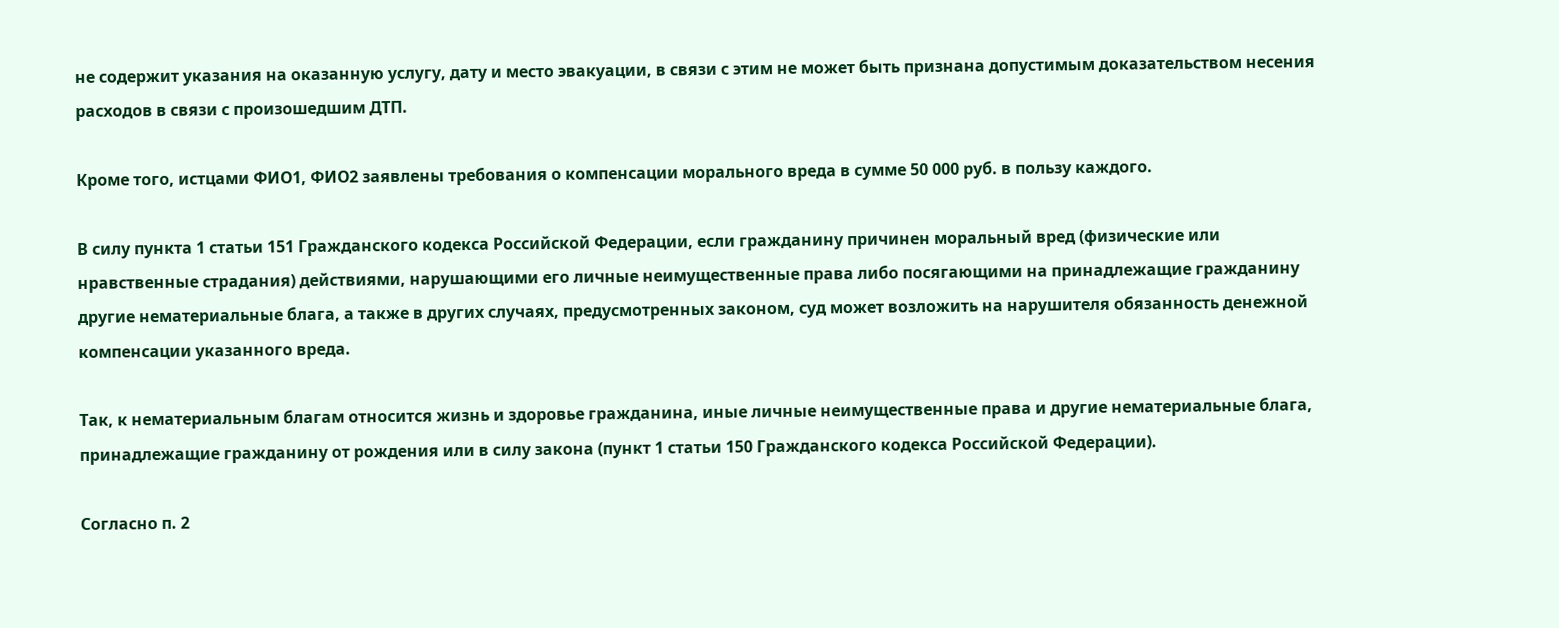не содержит указания на оказанную услугу, дату и место эвакуации, в связи с этим не может быть признана допустимым доказательством несения расходов в связи с произошедшим ДТП.

Кроме того, истцами ФИО1, ФИО2 заявлены требования о компенсации морального вреда в сумме 50 000 руб. в пользу каждого.

В силу пункта 1 статьи 151 Гражданского кодекса Российской Федерации, если гражданину причинен моральный вред (физические или нравственные страдания) действиями, нарушающими его личные неимущественные права либо посягающими на принадлежащие гражданину другие нематериальные блага, а также в других случаях, предусмотренных законом, суд может возложить на нарушителя обязанность денежной компенсации указанного вреда.

Так, к нематериальным благам относится жизнь и здоровье гражданина, иные личные неимущественные права и другие нематериальные блага, принадлежащие гражданину от рождения или в силу закона (пункт 1 статьи 150 Гражданского кодекса Российской Федерации).

Согласно п. 2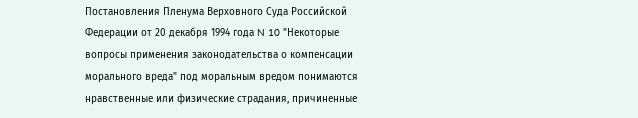Постановления Пленума Верховного Суда Российской Федерации от 20 декабря 1994 года N 10 "Некоторые вопросы применения законодательства о компенсации морального вреда" под моральным вредом понимаются нравственные или физические страдания, причиненные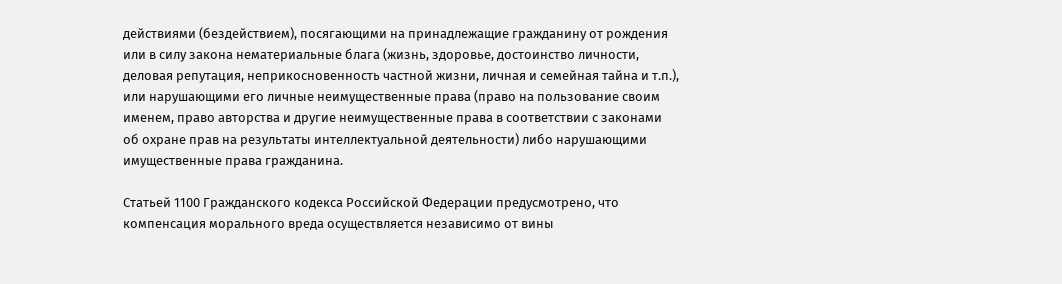действиями (бездействием), посягающими на принадлежащие гражданину от рождения или в силу закона нематериальные блага (жизнь, здоровье, достоинство личности, деловая репутация, неприкосновенность частной жизни, личная и семейная тайна и т.п.), или нарушающими его личные неимущественные права (право на пользование своим именем, право авторства и другие неимущественные права в соответствии с законами об охране прав на результаты интеллектуальной деятельности) либо нарушающими имущественные права гражданина.

Статьей 1100 Гражданского кодекса Российской Федерации предусмотрено, что компенсация морального вреда осуществляется независимо от вины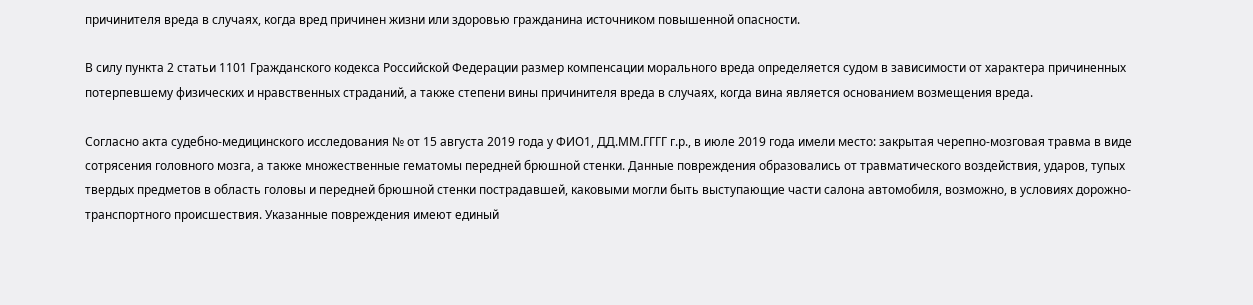причинителя вреда в случаях, когда вред причинен жизни или здоровью гражданина источником повышенной опасности.

В силу пункта 2 статьи 1101 Гражданского кодекса Российской Федерации размер компенсации морального вреда определяется судом в зависимости от характера причиненных потерпевшему физических и нравственных страданий, а также степени вины причинителя вреда в случаях, когда вина является основанием возмещения вреда.

Согласно акта судебно-медицинского исследования № от 15 августа 2019 года у ФИО1, ДД.ММ.ГГГГ г.р., в июле 2019 года имели место: закрытая черепно-мозговая травма в виде сотрясения головного мозга, а также множественные гематомы передней брюшной стенки. Данные повреждения образовались от травматического воздействия, ударов, тупых твердых предметов в область головы и передней брюшной стенки пострадавшей, каковыми могли быть выступающие части салона автомобиля, возможно, в условиях дорожно-транспортного происшествия. Указанные повреждения имеют единый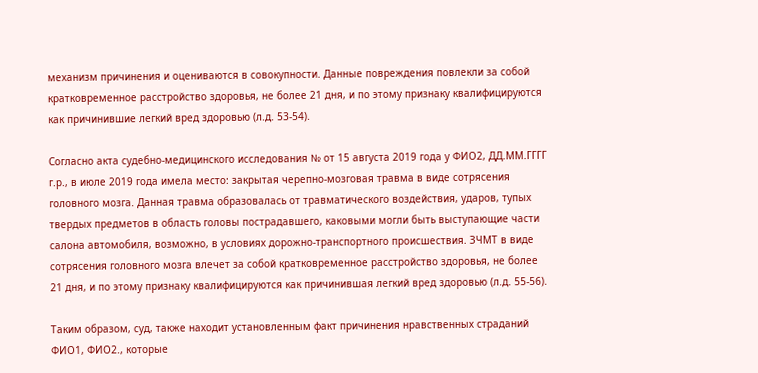механизм причинения и оцениваются в совокупности. Данные повреждения повлекли за собой кратковременное расстройство здоровья, не более 21 дня, и по этому признаку квалифицируются как причинившие легкий вред здоровью (л.д. 53-54).

Согласно акта судебно-медицинского исследования № от 15 августа 2019 года у ФИО2, ДД.ММ.ГГГГ г.р., в июле 2019 года имела место: закрытая черепно-мозговая травма в виде сотрясения головного мозга. Данная травма образовалась от травматического воздействия, ударов, тупых твердых предметов в область головы пострадавшего, каковыми могли быть выступающие части салона автомобиля, возможно, в условиях дорожно-транспортного происшествия. ЗЧМТ в виде сотрясения головного мозга влечет за собой кратковременное расстройство здоровья, не более 21 дня, и по этому признаку квалифицируются как причинившая легкий вред здоровью (л.д. 55-56).

Таким образом, суд, также находит установленным факт причинения нравственных страданий ФИО1, ФИО2., которые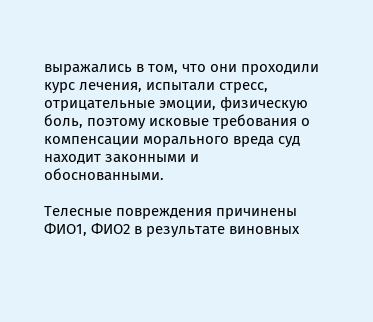выражались в том, что они проходили курс лечения, испытали стресс, отрицательные эмоции, физическую боль, поэтому исковые требования о компенсации морального вреда суд находит законными и обоснованными.

Телесные повреждения причинены ФИО1, ФИО2 в результате виновных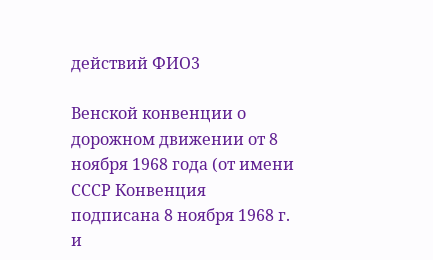действий ФИО3

Венской конвенции о дорожном движении от 8 ноября 1968 года (от имени СССР Конвенция подписана 8 ноября 1968 г. и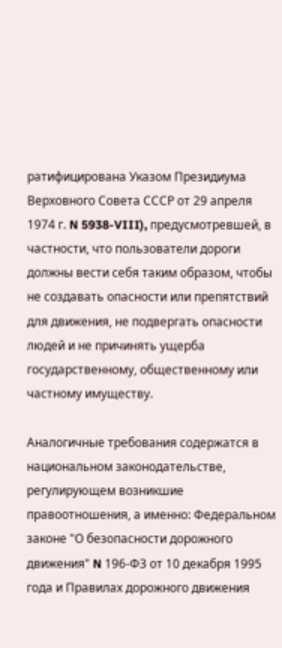ратифицирована Указом Президиума Верховного Совета СССР от 29 апреля 1974 г. N 5938-VIII), предусмотревшей, в частности, что пользователи дороги должны вести себя таким образом, чтобы не создавать опасности или препятствий для движения, не подвергать опасности людей и не причинять ущерба государственному, общественному или частному имуществу.

Аналогичные требования содержатся в национальном законодательстве, регулирующем возникшие правоотношения, а именно: Федеральном законе "О безопасности дорожного движения" N 196-ФЗ от 10 декабря 1995 года и Правилах дорожного движения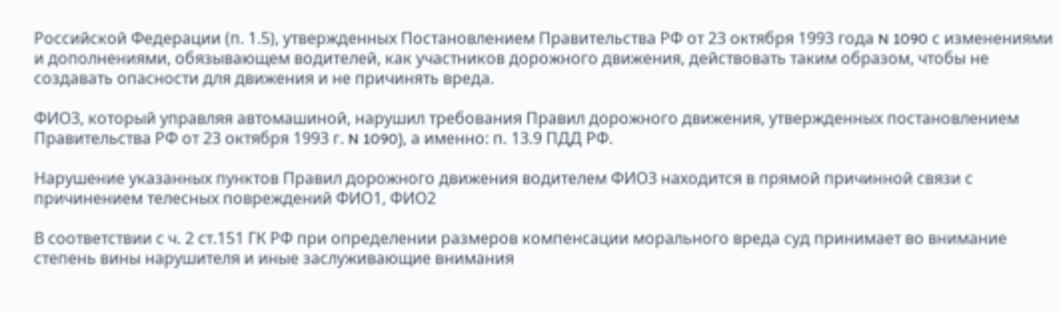Российской Федерации (п. 1.5), утвержденных Постановлением Правительства РФ от 23 октября 1993 года N 1090 с изменениями и дополнениями, обязывающем водителей, как участников дорожного движения, действовать таким образом, чтобы не создавать опасности для движения и не причинять вреда.

ФИО3, который управляя автомашиной, нарушил требования Правил дорожного движения, утвержденных постановлением Правительства РФ от 23 октября 1993 г. N 1090), а именно: п. 13.9 ПДД РФ.

Нарушение указанных пунктов Правил дорожного движения водителем ФИО3 находится в прямой причинной связи с причинением телесных повреждений ФИО1, ФИО2

В соответствии с ч. 2 ст.151 ГК РФ при определении размеров компенсации морального вреда суд принимает во внимание степень вины нарушителя и иные заслуживающие внимания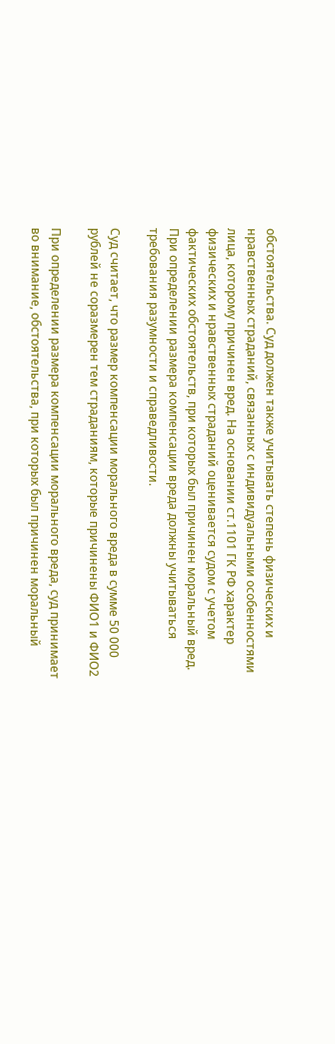обстоятельства. Суд должен также учитывать степень физических и нравственных страданий, связанных с индивидуальными особенностями лица, которому причинен вред. На основании ст.1101 ГК РФ характер физических и нравственных страданий оценивается судом с учетом фактических обстоятельств, при которых был причинен моральный вред. При определении размера компенсации вреда должны учитываться требования разумности и справедливости.

Cуд считает, что размер компенсации морального вреда в сумме 50 000 рублей не соразмерен тем страданиям, которые причинены ФИО1 и ФИО2

При определении размера компенсации морального вреда, суд принимает во внимание, обстоятельства, при которых был причинен моральный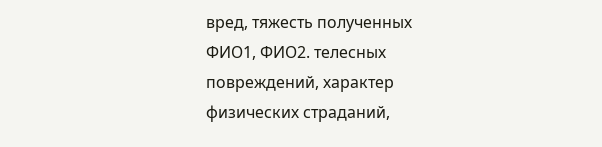вред, тяжесть полученных ФИО1, ФИО2. телесных повреждений, характер физических страданий,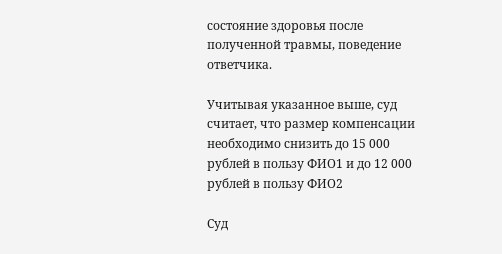состояние здоровья после полученной травмы, поведение ответчика.

Учитывая указанное выше, суд считает, что размер компенсации необходимо снизить до 15 000 рублей в пользу ФИО1 и до 12 000 рублей в пользу ФИО2

Суд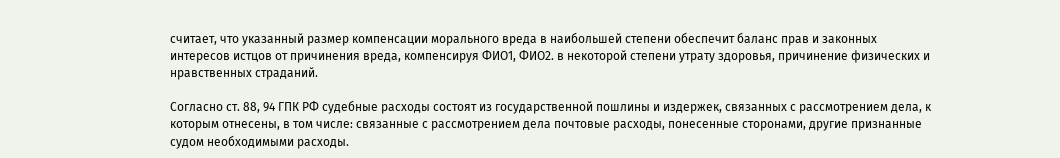считает, что указанный размер компенсации морального вреда в наибольшей степени обеспечит баланс прав и законных интересов истцов от причинения вреда, компенсируя ФИО1, ФИО2. в некоторой степени утрату здоровья, причинение физических и нравственных страданий.

Согласно ст. 88, 94 ГПК РФ судебные расходы состоят из государственной пошлины и издержек, связанных с рассмотрением дела, к которым отнесены, в том числе: связанные с рассмотрением дела почтовые расходы, понесенные сторонами, другие признанные судом необходимыми расходы.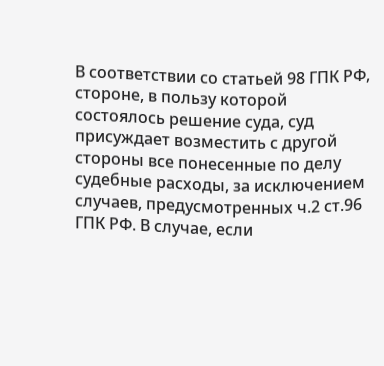В соответствии со статьей 98 ГПК РФ, стороне, в пользу которой состоялось решение суда, суд присуждает возместить с другой стороны все понесенные по делу судебные расходы, за исключением случаев, предусмотренных ч.2 ст.96 ГПК РФ. В случае, если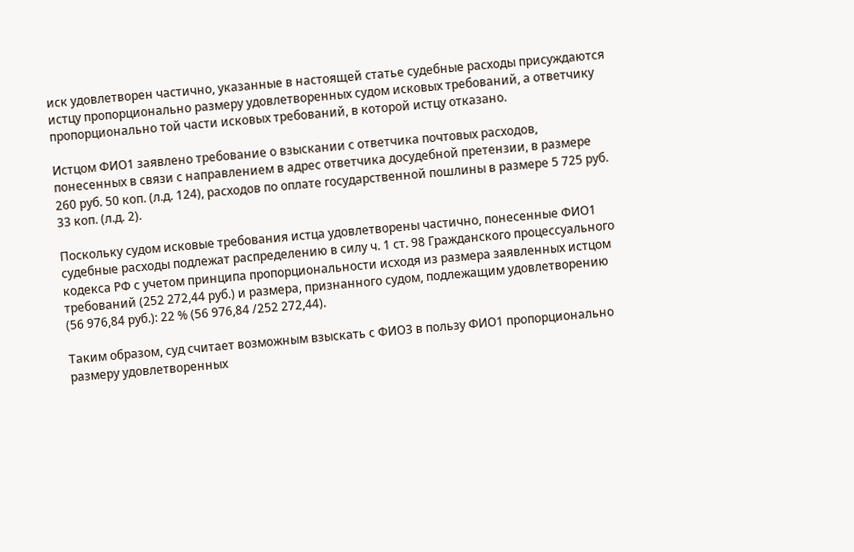иск удовлетворен частично, указанные в настоящей статье судебные расходы присуждаются истцу пропорционально размеру удовлетворенных судом исковых требований, а ответчику пропорционально той части исковых требований, в которой истцу отказано.

Истцом ФИО1 заявлено требование о взыскании с ответчика почтовых расходов, понесенных в связи с направлением в адрес ответчика досудебной претензии, в размере 260 руб. 50 коп. (л.д. 124), расходов по оплате государственной пошлины в размере 5 725 руб. 33 коп. (л.д. 2).

Поскольку судом исковые требования истца удовлетворены частично, понесенные ФИО1 судебные расходы подлежат распределению в силу ч. 1 ст. 98 Гражданского процессуального кодекса РФ с учетом принципа пропорциональности исходя из размера заявленных истцом требований (252 272,44 руб.) и размера, признанного судом, подлежащим удовлетворению (56 976,84 руб.): 22 % (56 976,84 /252 272,44).

Таким образом, суд считает возможным взыскать с ФИО3 в пользу ФИО1 пропорционально размеру удовлетворенных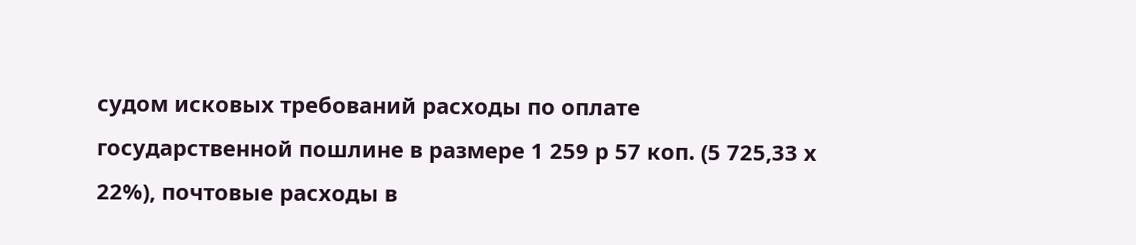судом исковых требований расходы по оплате государственной пошлине в размере 1 259 р 57 коп. (5 725,33 х 22%), почтовые расходы в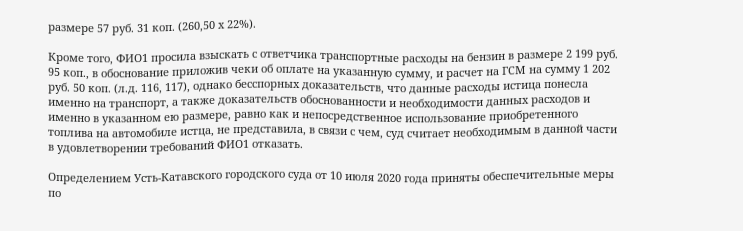размере 57 руб. 31 коп. (260,50 х 22%).

Кроме того, ФИО1 просила взыскать с ответчика транспортные расходы на бензин в размере 2 199 руб. 95 коп., в обоснование приложив чеки об оплате на указанную сумму, и расчет на ГСМ на сумму 1 202 руб. 50 коп. (л.д. 116, 117), однако бесспорных доказательств, что данные расходы истица понесла именно на транспорт, а также доказательств обоснованности и необходимости данных расходов и именно в указанном ею размере, равно как и непосредственное использование приобретенного топлива на автомобиле истца, не представила, в связи с чем, суд считает необходимым в данной части в удовлетворении требований ФИО1 отказать.

Определением Усть-Катавского городского суда от 10 июля 2020 года приняты обеспечительные меры по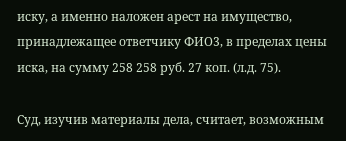иску, а именно наложен арест на имущество, принадлежащее ответчику ФИО3, в пределах цены иска, на сумму 258 258 руб. 27 коп. (л.д. 75).

Суд, изучив материалы дела, считает, возможным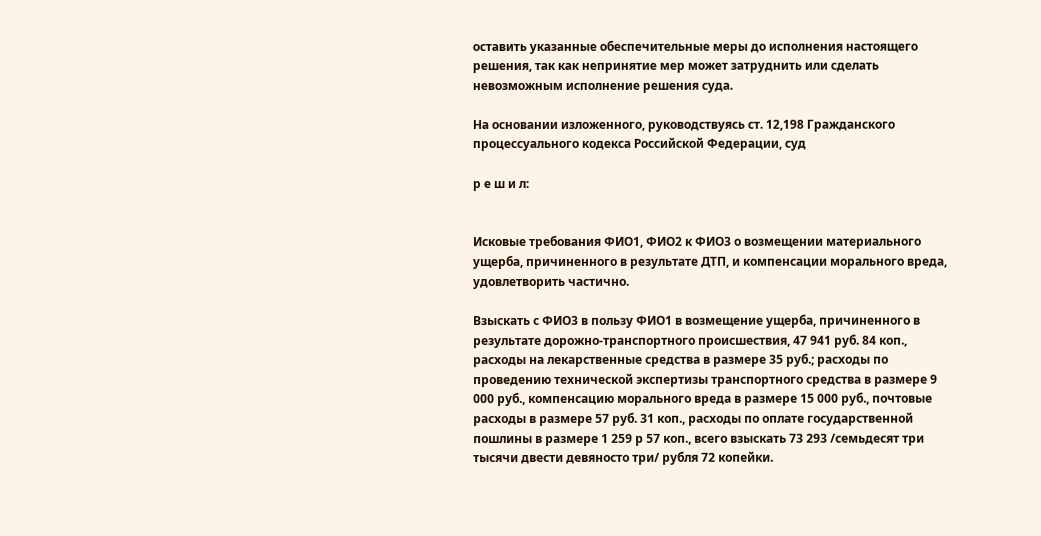оставить указанные обеспечительные меры до исполнения настоящего решения, так как непринятие мер может затруднить или сделать невозможным исполнение решения суда.

На основании изложенного, руководствуясь ст. 12,198 Гражданского процессуального кодекса Российской Федерации, суд

р е ш и л:


Исковые требования ФИО1, ФИО2 к ФИО3 о возмещении материального ущерба, причиненного в результате ДТП, и компенсации морального вреда, удовлетворить частично.

Взыскать с ФИО3 в пользу ФИО1 в возмещение ущерба, причиненного в результате дорожно-транспортного происшествия, 47 941 руб. 84 коп., расходы на лекарственные средства в размере 35 руб.; расходы по проведению технической экспертизы транспортного средства в размере 9 000 руб., компенсацию морального вреда в размере 15 000 руб., почтовые расходы в размере 57 руб. 31 коп., расходы по оплате государственной пошлины в размере 1 259 р 57 коп., всего взыскать 73 293 /семьдесят три тысячи двести девяносто три/ рубля 72 копейки.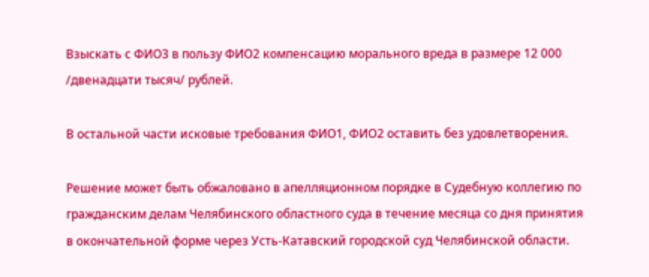Взыскать с ФИО3 в пользу ФИО2 компенсацию морального вреда в размере 12 000 /двенадцати тысяч/ рублей.

В остальной части исковые требования ФИО1, ФИО2 оставить без удовлетворения.

Решение может быть обжаловано в апелляционном порядке в Судебную коллегию по гражданским делам Челябинского областного суда в течение месяца со дня принятия в окончательной форме через Усть-Катавский городской суд Челябинской области.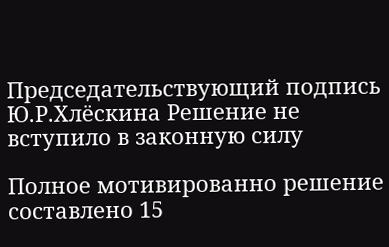Председательствующий подпись Ю.Р.Хлёскина Решение не вступило в законную силу

Полное мотивированно решение составлено 15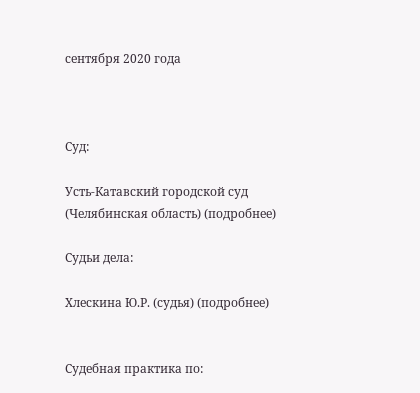сентября 2020 года



Суд:

Усть-Катавский городской суд (Челябинская область) (подробнее)

Судьи дела:

Хлескина Ю.Р. (судья) (подробнее)


Судебная практика по: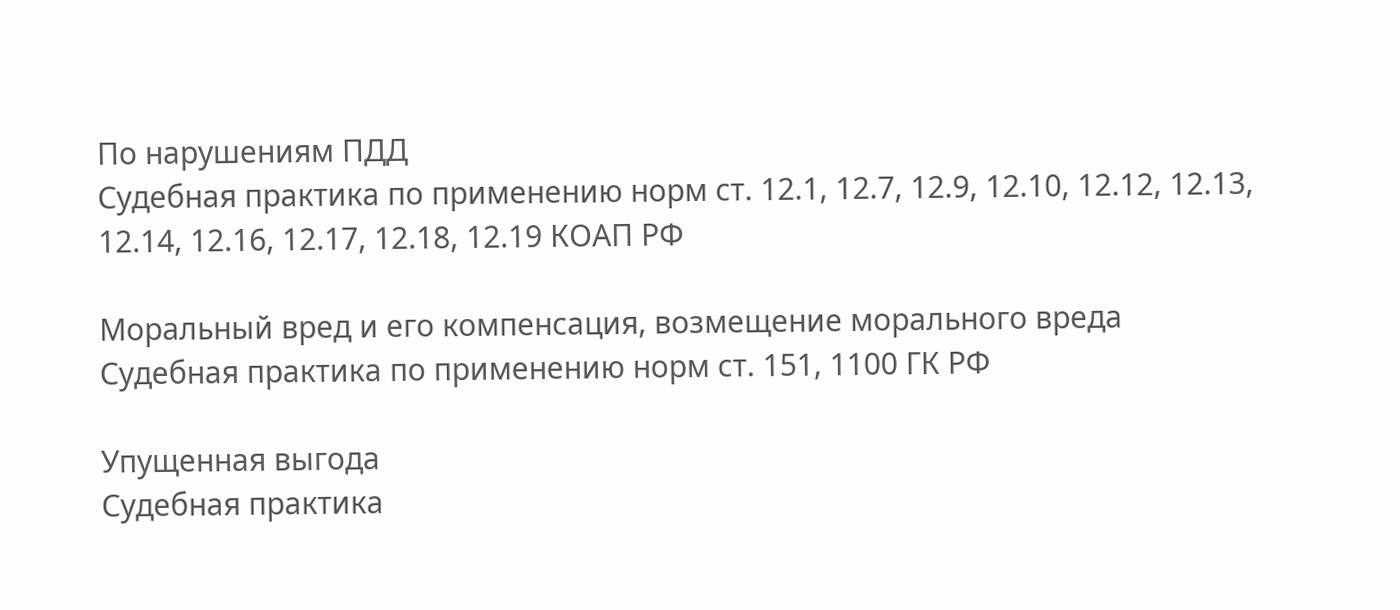По нарушениям ПДД
Судебная практика по применению норм ст. 12.1, 12.7, 12.9, 12.10, 12.12, 12.13, 12.14, 12.16, 12.17, 12.18, 12.19 КОАП РФ

Моральный вред и его компенсация, возмещение морального вреда
Судебная практика по применению норм ст. 151, 1100 ГК РФ

Упущенная выгода
Судебная практика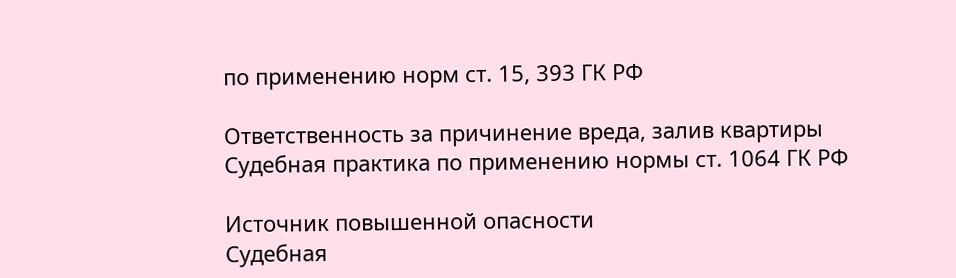по применению норм ст. 15, 393 ГК РФ

Ответственность за причинение вреда, залив квартиры
Судебная практика по применению нормы ст. 1064 ГК РФ

Источник повышенной опасности
Судебная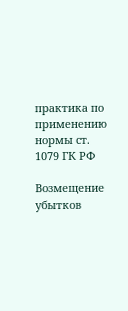практика по применению нормы ст. 1079 ГК РФ

Возмещение убытков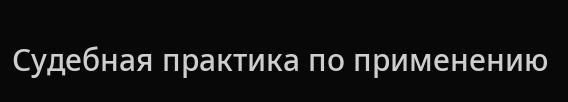Судебная практика по применению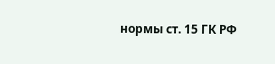нормы ст. 15 ГК РФ